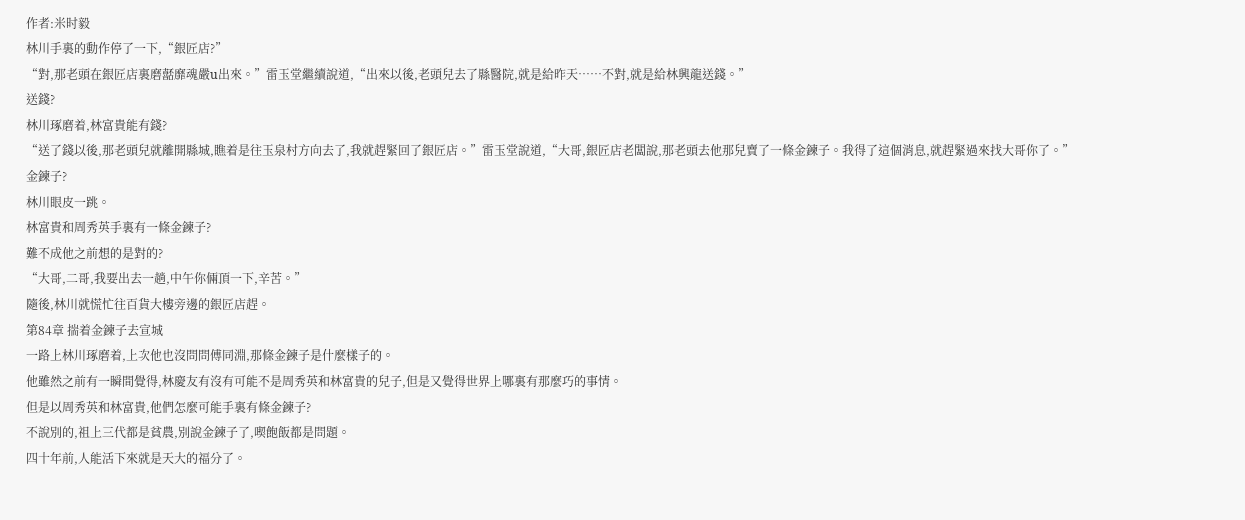作者:米时毅
林川手裏的動作停了一下,“銀匠店?”
“對,那老頭在銀匠店裏磨嚭靡魂嚴u出來。”雷玉堂繼續說道,“出來以後,老頭兒去了縣醫院,就是給昨天……不對,就是給林興龍送錢。”
送錢?
林川琢磨着,林富貴能有錢?
“送了錢以後,那老頭兒就離開縣城,瞧着是往玉泉村方向去了,我就趕緊回了銀匠店。”雷玉堂說道,“大哥,銀匠店老闆說,那老頭去他那兒賣了一條金鍊子。我得了這個消息,就趕緊過來找大哥你了。”
金鍊子?
林川眼皮一跳。
林富貴和周秀英手裏有一條金鍊子?
難不成他之前想的是對的?
“大哥,二哥,我要出去一趟,中午你倆頂一下,辛苦。”
隨後,林川就慌忙往百貨大樓旁邊的銀匠店趕。
第84章 揣着金鍊子去宣城
一路上林川琢磨着,上次他也沒問問傅同淵,那條金鍊子是什麼樣子的。
他雖然之前有一瞬間覺得,林慶友有沒有可能不是周秀英和林富貴的兒子,但是又覺得世界上哪裏有那麼巧的事情。
但是以周秀英和林富貴,他們怎麼可能手裏有條金鍊子?
不說別的,祖上三代都是貧農,別說金鍊子了,喫飽飯都是問題。
四十年前,人能活下來就是天大的福分了。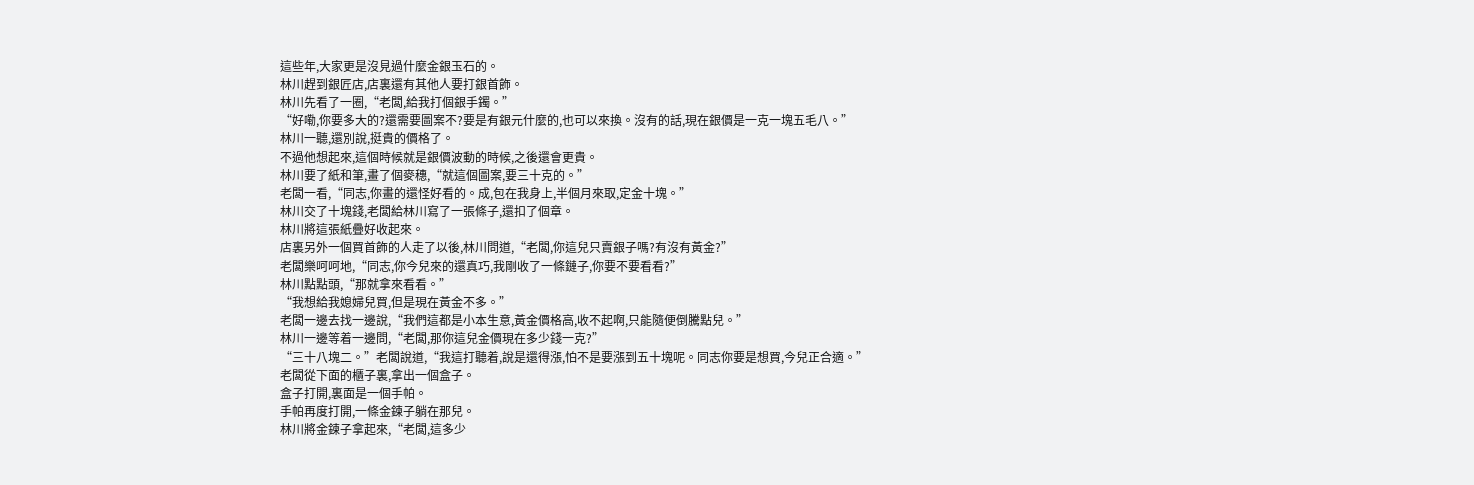這些年,大家更是沒見過什麼金銀玉石的。
林川趕到銀匠店,店裏還有其他人要打銀首飾。
林川先看了一圈,“老闆,給我打個銀手鐲。”
“好嘞,你要多大的?還需要圖案不?要是有銀元什麼的,也可以來換。沒有的話,現在銀價是一克一塊五毛八。”
林川一聽,還別說,挺貴的價格了。
不過他想起來,這個時候就是銀價波動的時候,之後還會更貴。
林川要了紙和筆,畫了個麥穗,“就這個圖案,要三十克的。”
老闆一看,“同志,你畫的還怪好看的。成,包在我身上,半個月來取,定金十塊。”
林川交了十塊錢,老闆給林川寫了一張條子,還扣了個章。
林川將這張紙疊好收起來。
店裏另外一個買首飾的人走了以後,林川問道,“老闆,你這兒只賣銀子嗎?有沒有黃金?”
老闆樂呵呵地,“同志,你今兒來的還真巧,我剛收了一條鏈子,你要不要看看?”
林川點點頭,“那就拿來看看。”
“我想給我媳婦兒買,但是現在黃金不多。”
老闆一邊去找一邊說,“我們這都是小本生意,黃金價格高,收不起啊,只能隨便倒騰點兒。”
林川一邊等着一邊問,“老闆,那你這兒金價現在多少錢一克?”
“三十八塊二。”老闆說道,“我這打聽着,說是還得漲,怕不是要漲到五十塊呢。同志你要是想買,今兒正合適。”
老闆從下面的櫃子裏,拿出一個盒子。
盒子打開,裏面是一個手帕。
手帕再度打開,一條金鍊子躺在那兒。
林川將金鍊子拿起來,“老闆,這多少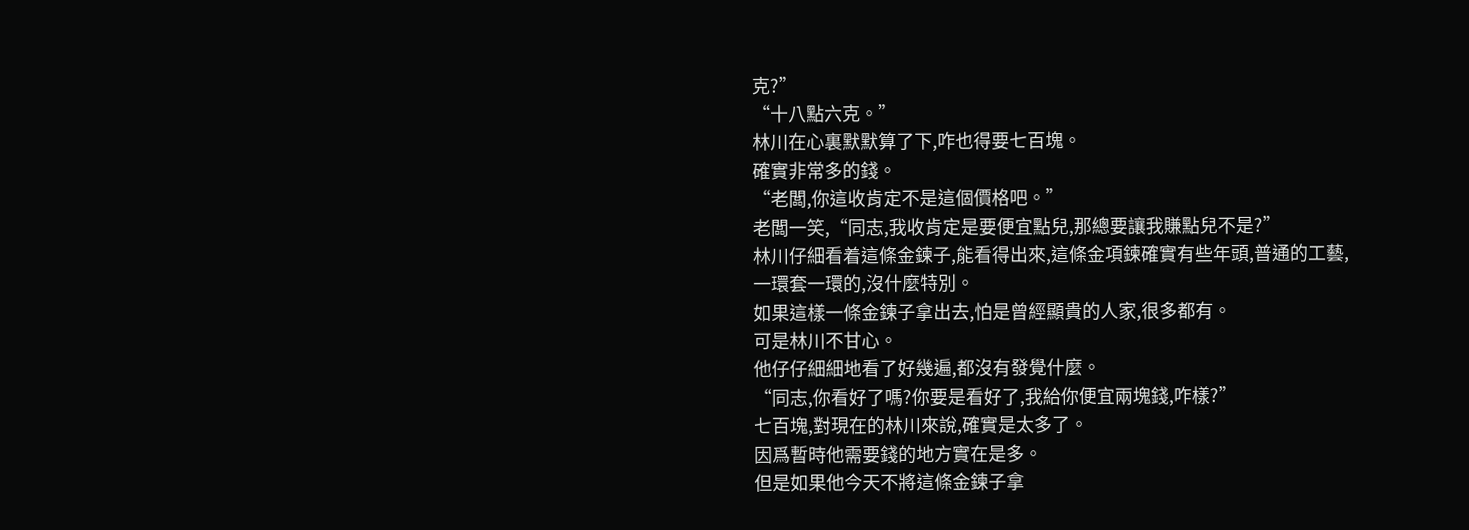克?”
“十八點六克。”
林川在心裏默默算了下,咋也得要七百塊。
確實非常多的錢。
“老闆,你這收肯定不是這個價格吧。”
老闆一笑,“同志,我收肯定是要便宜點兒,那總要讓我賺點兒不是?”
林川仔細看着這條金鍊子,能看得出來,這條金項鍊確實有些年頭,普通的工藝,一環套一環的,沒什麼特別。
如果這樣一條金鍊子拿出去,怕是曾經顯貴的人家,很多都有。
可是林川不甘心。
他仔仔細細地看了好幾遍,都沒有發覺什麼。
“同志,你看好了嗎?你要是看好了,我給你便宜兩塊錢,咋樣?”
七百塊,對現在的林川來說,確實是太多了。
因爲暫時他需要錢的地方實在是多。
但是如果他今天不將這條金鍊子拿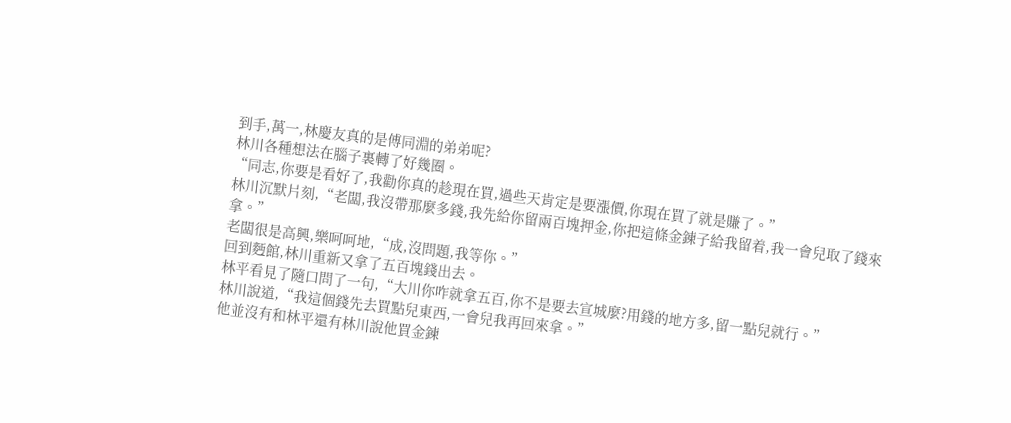到手,萬一,林慶友真的是傅同淵的弟弟呢?
林川各種想法在腦子裏轉了好幾圈。
“同志,你要是看好了,我勸你真的趁現在買,過些天肯定是要漲價,你現在買了就是賺了。”
林川沉默片刻,“老闆,我沒帶那麼多錢,我先給你留兩百塊押金,你把這條金鍊子給我留着,我一會兒取了錢來拿。”
老闆很是高興,樂呵呵地,“成,沒問題,我等你。”
回到麪館,林川重新又拿了五百塊錢出去。
林平看見了隨口問了一句,“大川你咋就拿五百,你不是要去宣城麼?用錢的地方多,留一點兒就行。”
林川說道,“我這個錢先去買點兒東西,一會兒我再回來拿。”
他並沒有和林平還有林川說他買金鍊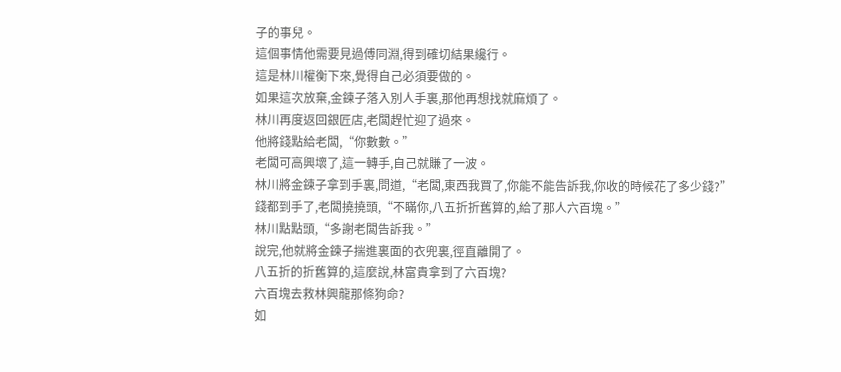子的事兒。
這個事情他需要見過傅同淵,得到確切結果纔行。
這是林川權衡下來,覺得自己必須要做的。
如果這次放棄,金鍊子落入別人手裏,那他再想找就麻煩了。
林川再度返回銀匠店,老闆趕忙迎了過來。
他將錢點給老闆,“你數數。”
老闆可高興壞了,這一轉手,自己就賺了一波。
林川將金鍊子拿到手裏,問道,“老闆,東西我買了,你能不能告訴我,你收的時候花了多少錢?”
錢都到手了,老闆撓撓頭,“不瞞你,八五折折舊算的,給了那人六百塊。”
林川點點頭,“多謝老闆告訴我。”
說完,他就將金鍊子揣進裏面的衣兜裏,徑直離開了。
八五折的折舊算的,這麼說,林富貴拿到了六百塊?
六百塊去救林興龍那條狗命?
如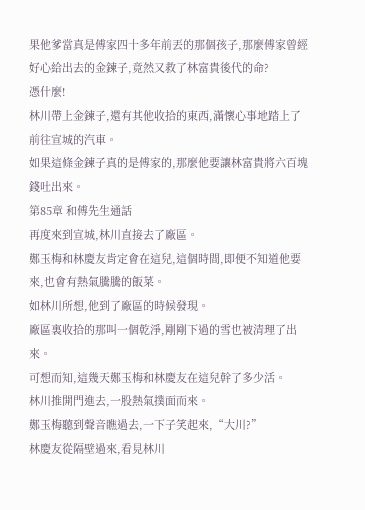果他爹當真是傅家四十多年前丟的那個孩子,那麼傅家曾經好心給出去的金鍊子,竟然又救了林富貴後代的命?
憑什麼!
林川帶上金鍊子,還有其他收拾的東西,滿懷心事地踏上了前往宣城的汽車。
如果這條金鍊子真的是傅家的,那麼他要讓林富貴將六百塊錢吐出來。
第85章 和傅先生通話
再度來到宣城,林川直接去了廠區。
鄭玉梅和林慶友肯定會在這兒,這個時間,即便不知道他要來,也會有熱氣騰騰的飯菜。
如林川所想,他到了廠區的時候發現。
廠區裏收拾的那叫一個乾淨,剛剛下過的雪也被清理了出來。
可想而知,這幾天鄭玉梅和林慶友在這兒幹了多少活。
林川推開門進去,一股熱氣撲面而來。
鄭玉梅聽到聲音瞧過去,一下子笑起來,“大川?”
林慶友從隔壁過來,看見林川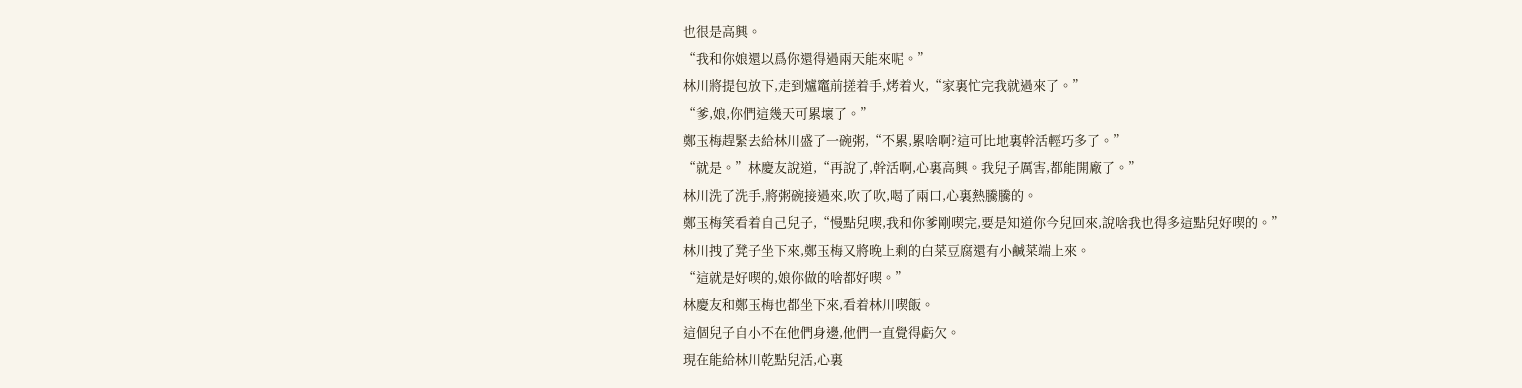也很是高興。
“我和你娘還以爲你還得過兩天能來呢。”
林川將提包放下,走到爐竈前搓着手,烤着火,“家裏忙完我就過來了。”
“爹,娘,你們這幾天可累壞了。”
鄭玉梅趕緊去給林川盛了一碗粥,“不累,累啥啊?這可比地裏幹活輕巧多了。”
“就是。”林慶友說道,“再說了,幹活啊,心裏高興。我兒子厲害,都能開廠了。”
林川洗了洗手,將粥碗接過來,吹了吹,喝了兩口,心裏熱騰騰的。
鄭玉梅笑看着自己兒子,“慢點兒喫,我和你爹剛喫完,要是知道你今兒回來,說啥我也得多這點兒好喫的。”
林川拽了凳子坐下來,鄭玉梅又將晚上剩的白菜豆腐還有小鹹菜端上來。
“這就是好喫的,娘你做的啥都好喫。”
林慶友和鄭玉梅也都坐下來,看着林川喫飯。
這個兒子自小不在他們身邊,他們一直覺得虧欠。
現在能給林川乾點兒活,心裏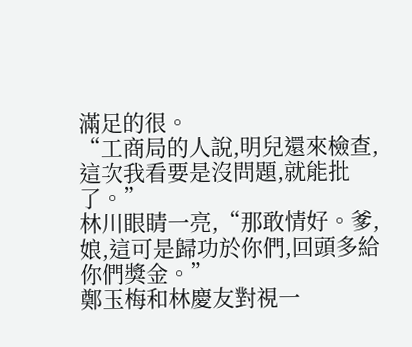滿足的很。
“工商局的人說,明兒還來檢查,這次我看要是沒問題,就能批了。”
林川眼睛一亮,“那敢情好。爹,娘,這可是歸功於你們,回頭多給你們獎金。”
鄭玉梅和林慶友對視一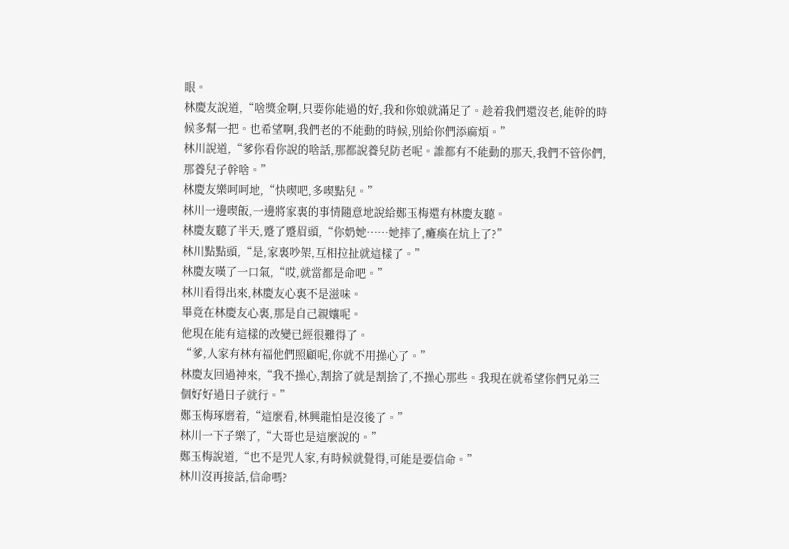眼。
林慶友說道,“啥獎金啊,只要你能過的好,我和你娘就滿足了。趁着我們還沒老,能幹的時候多幫一把。也希望啊,我們老的不能動的時候,別給你們添麻煩。”
林川說道,“爹你看你說的啥話,那都說養兒防老呢。誰都有不能動的那天,我們不管你們,那養兒子幹啥。”
林慶友樂呵呵地,“快喫吧,多喫點兒。”
林川一邊喫飯,一邊將家裏的事情隨意地說給鄭玉梅還有林慶友聽。
林慶友聽了半天,蹙了蹙眉頭,“你奶她……她摔了,癱瘓在炕上了?”
林川點點頭,“是,家裏吵架,互相拉扯就這樣了。”
林慶友嘆了一口氣,“哎,就當都是命吧。”
林川看得出來,林慶友心裏不是滋味。
畢竟在林慶友心裏,那是自己親孃呢。
他現在能有這樣的改變已經很難得了。
“爹,人家有林有福他們照顧呢,你就不用操心了。”
林慶友回過神來,“我不操心,割捨了就是割捨了,不操心那些。我現在就希望你們兄弟三個好好過日子就行。”
鄭玉梅琢磨着,“這麼看,林興龍怕是沒後了。”
林川一下子樂了,“大哥也是這麼說的。”
鄭玉梅說道,“也不是咒人家,有時候就覺得,可能是要信命。”
林川沒再接話,信命嗎?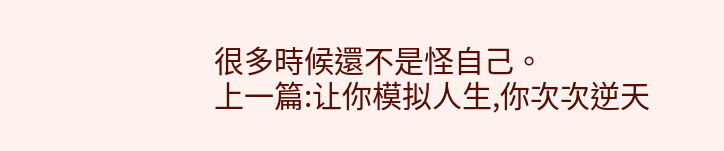很多時候還不是怪自己。
上一篇:让你模拟人生,你次次逆天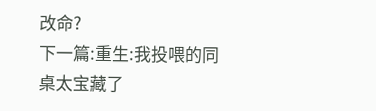改命?
下一篇:重生:我投喂的同桌太宝藏了